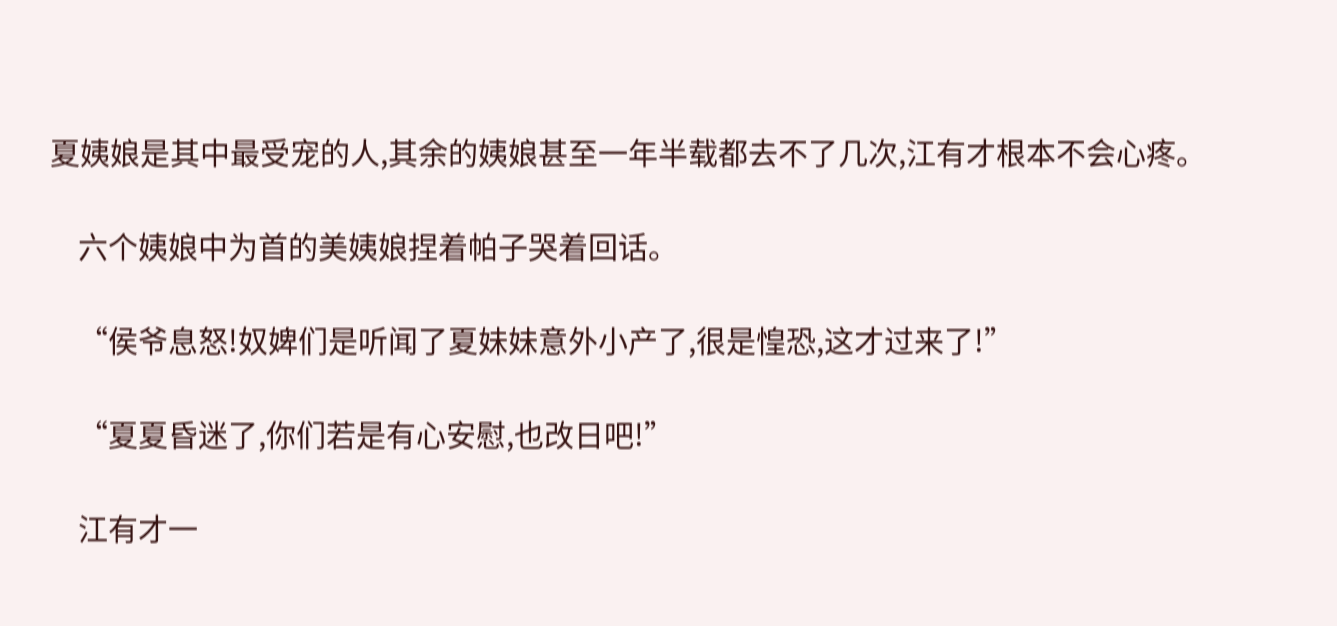夏姨娘是其中最受宠的人,其余的姨娘甚至一年半载都去不了几次,江有才根本不会心疼。

    六个姨娘中为首的美姨娘捏着帕子哭着回话。

    “侯爷息怒!奴婢们是听闻了夏妹妹意外小产了,很是惶恐,这才过来了!”

    “夏夏昏迷了,你们若是有心安慰,也改日吧!”

    江有才一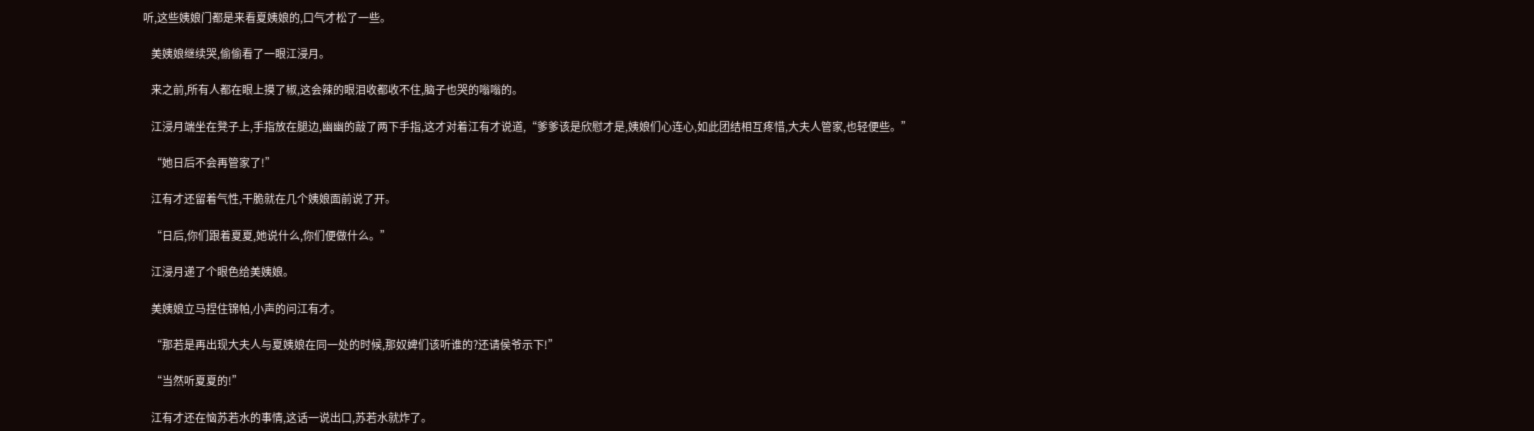听,这些姨娘门都是来看夏姨娘的,口气才松了一些。

    美姨娘继续哭,偷偷看了一眼江浸月。

    来之前,所有人都在眼上摸了椒,这会辣的眼泪收都收不住,脑子也哭的嗡嗡的。

    江浸月端坐在凳子上,手指放在腿边,幽幽的敲了两下手指,这才对着江有才说道,“爹爹该是欣慰才是,姨娘们心连心,如此团结相互疼惜,大夫人管家,也轻便些。”

    “她日后不会再管家了!”

    江有才还留着气性,干脆就在几个姨娘面前说了开。

    “日后,你们跟着夏夏,她说什么,你们便做什么。”

    江浸月递了个眼色给美姨娘。

    美姨娘立马捏住锦帕,小声的问江有才。

    “那若是再出现大夫人与夏姨娘在同一处的时候,那奴婢们该听谁的?还请侯爷示下!”

    “当然听夏夏的!”

    江有才还在恼苏若水的事情,这话一说出口,苏若水就炸了。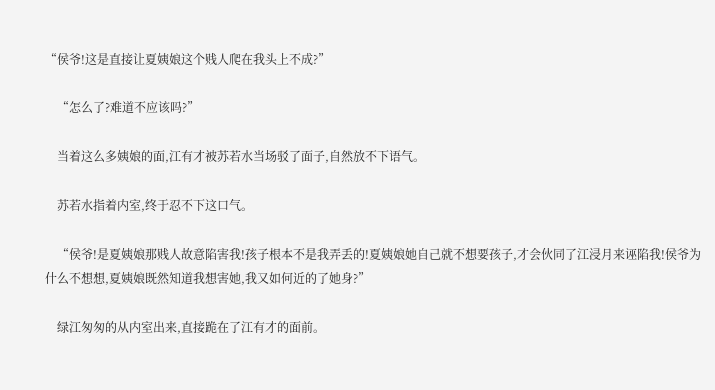“侯爷!这是直接让夏姨娘这个贱人爬在我头上不成?”

    “怎么了?难道不应该吗?”

    当着这么多姨娘的面,江有才被苏若水当场驳了面子,自然放不下语气。

    苏若水指着内室,终于忍不下这口气。

    “侯爷!是夏姨娘那贱人故意陷害我!孩子根本不是我弄丢的!夏姨娘她自己就不想要孩子,才会伙同了江浸月来诬陷我!侯爷为什么不想想,夏姨娘既然知道我想害她,我又如何近的了她身?”

    绿江匆匆的从内室出来,直接跪在了江有才的面前。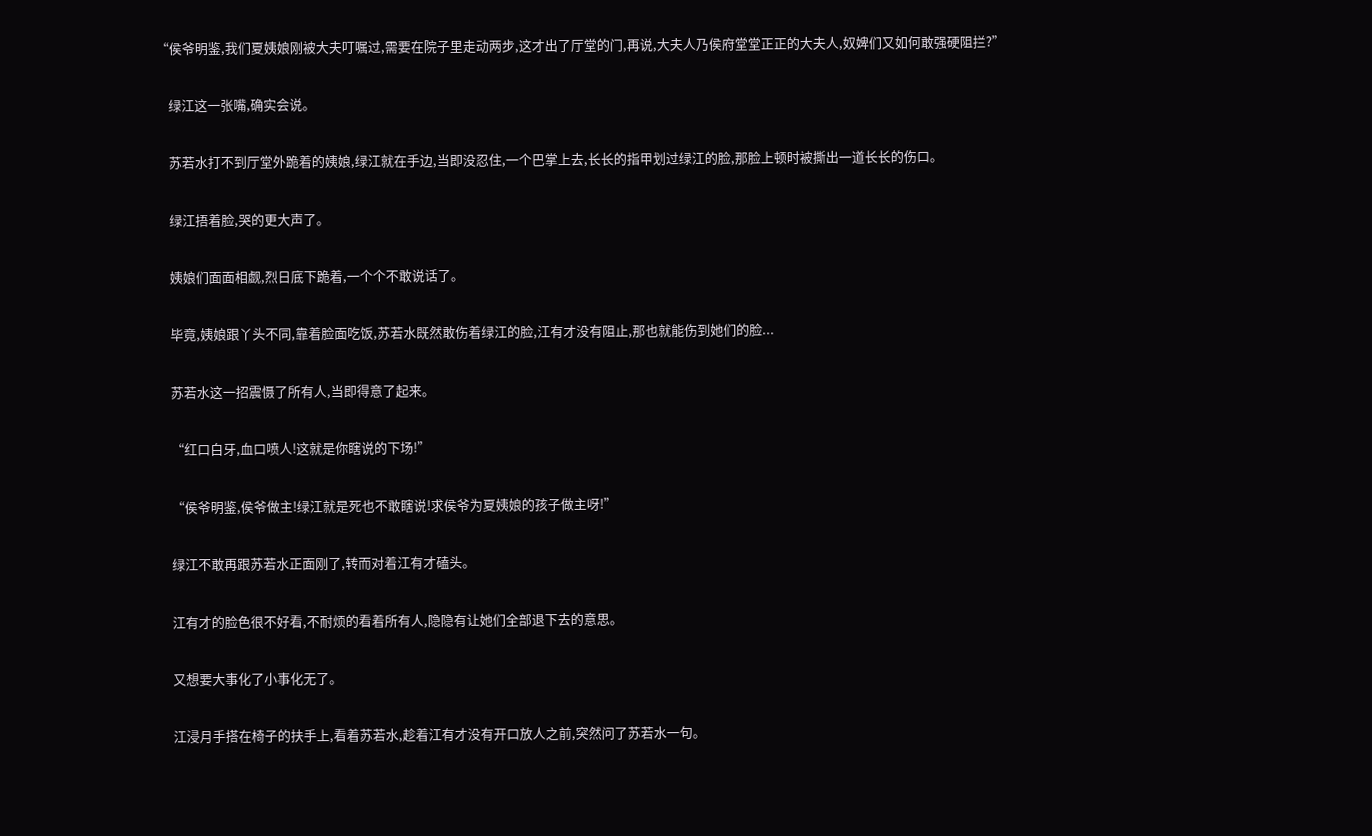“侯爷明鉴,我们夏姨娘刚被大夫叮嘱过,需要在院子里走动两步,这才出了厅堂的门,再说,大夫人乃侯府堂堂正正的大夫人,奴婢们又如何敢强硬阻拦?”

    绿江这一张嘴,确实会说。

    苏若水打不到厅堂外跪着的姨娘,绿江就在手边,当即没忍住,一个巴掌上去,长长的指甲划过绿江的脸,那脸上顿时被撕出一道长长的伤口。

    绿江捂着脸,哭的更大声了。

    姨娘们面面相觑,烈日底下跪着,一个个不敢说话了。

    毕竟,姨娘跟丫头不同,靠着脸面吃饭,苏若水既然敢伤着绿江的脸,江有才没有阻止,那也就能伤到她们的脸...

    苏若水这一招震慑了所有人,当即得意了起来。

    “红口白牙,血口喷人!这就是你瞎说的下场!”

    “侯爷明鉴,侯爷做主!绿江就是死也不敢瞎说!求侯爷为夏姨娘的孩子做主呀!”

    绿江不敢再跟苏若水正面刚了,转而对着江有才磕头。

    江有才的脸色很不好看,不耐烦的看着所有人,隐隐有让她们全部退下去的意思。

    又想要大事化了小事化无了。

    江浸月手搭在椅子的扶手上,看着苏若水,趁着江有才没有开口放人之前,突然问了苏若水一句。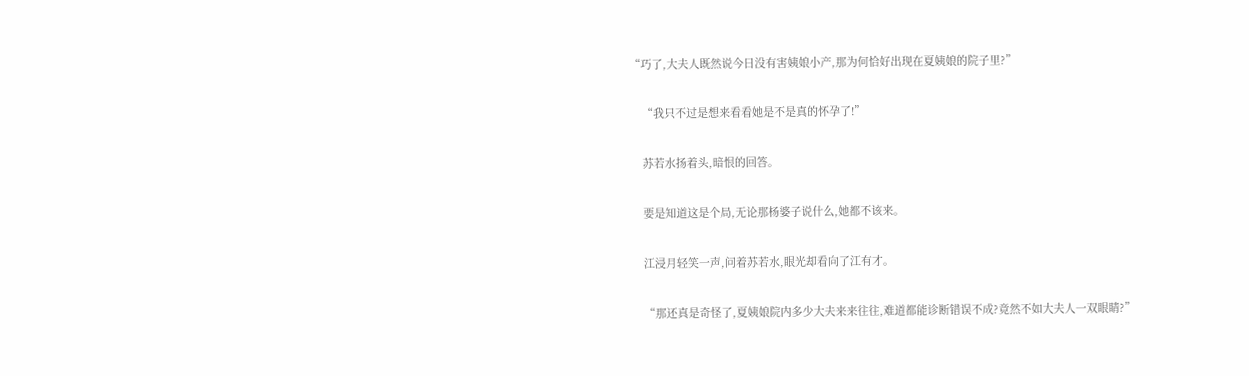“巧了,大夫人既然说今日没有害姨娘小产,那为何恰好出现在夏姨娘的院子里?”

    “我只不过是想来看看她是不是真的怀孕了!”

    苏若水扬着头,暗恨的回答。

    要是知道这是个局,无论那杨婆子说什么,她都不该来。

    江浸月轻笑一声,问着苏若水,眼光却看向了江有才。

    “那还真是奇怪了,夏姨娘院内多少大夫来来往往,难道都能诊断错误不成?竟然不如大夫人一双眼睛?”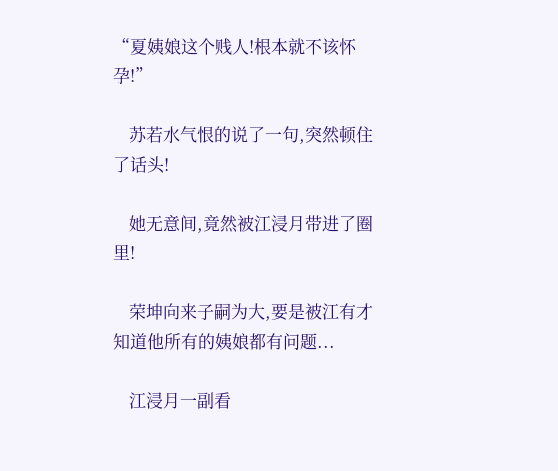“夏姨娘这个贱人!根本就不该怀孕!”

    苏若水气恨的说了一句,突然顿住了话头!

    她无意间,竟然被江浸月带进了圈里!

    荣坤向来子嗣为大,要是被江有才知道他所有的姨娘都有问题...

    江浸月一副看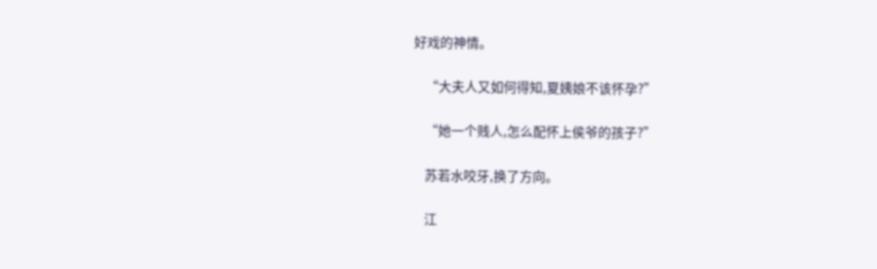好戏的神情。

    “大夫人又如何得知,夏姨娘不该怀孕?”

    “她一个贱人,怎么配怀上侯爷的孩子?”

    苏若水咬牙,换了方向。

    江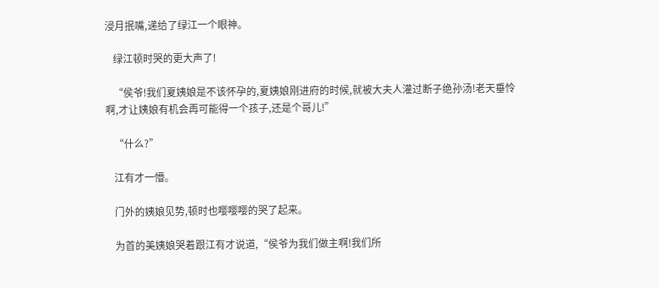浸月抿嘴,递给了绿江一个眼神。

    绿江顿时哭的更大声了!

    “侯爷!我们夏姨娘是不该怀孕的,夏姨娘刚进府的时候,就被大夫人灌过断子绝孙汤!老天垂怜啊,才让姨娘有机会再可能得一个孩子,还是个哥儿!”

    “什么?”

    江有才一懵。

    门外的姨娘见势,顿时也嘤嘤嘤的哭了起来。

    为首的美姨娘哭着跟江有才说道,“侯爷为我们做主啊!我们所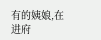有的姨娘,在进府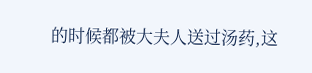的时候都被大夫人送过汤药,这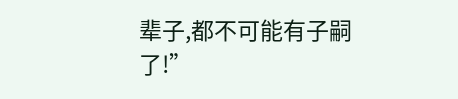辈子,都不可能有子嗣了!”